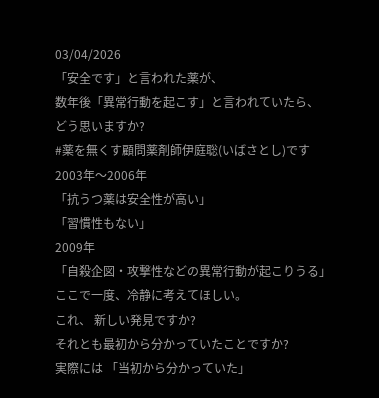03/04/2026
「安全です」と言われた薬が、
数年後「異常行動を起こす」と言われていたら、
どう思いますか?
#薬を無くす顧問薬剤師伊庭聡(いばさとし)です
2003年〜2006年
「抗うつ薬は安全性が高い」
「習慣性もない」
2009年
「自殺企図・攻撃性などの異常行動が起こりうる」
ここで一度、冷静に考えてほしい。
これ、 新しい発見ですか?
それとも最初から分かっていたことですか?
実際には 「当初から分かっていた」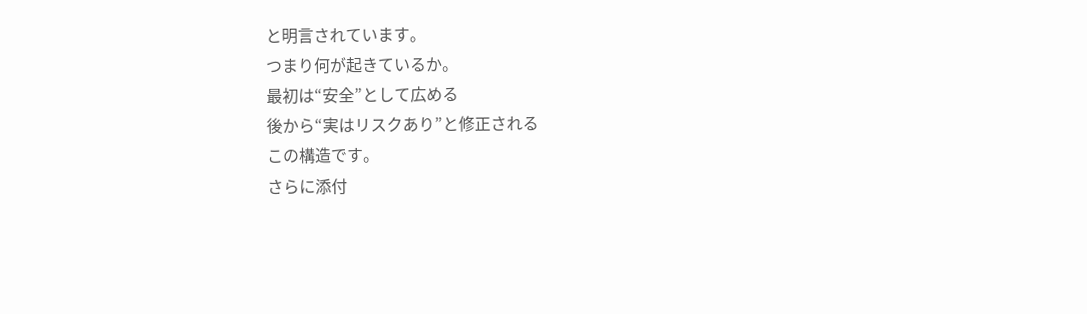と明言されています。
つまり何が起きているか。
最初は“安全”として広める
後から“実はリスクあり”と修正される
この構造です。
さらに添付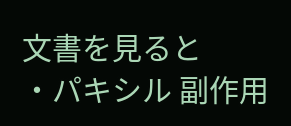文書を見ると
・パキシル 副作用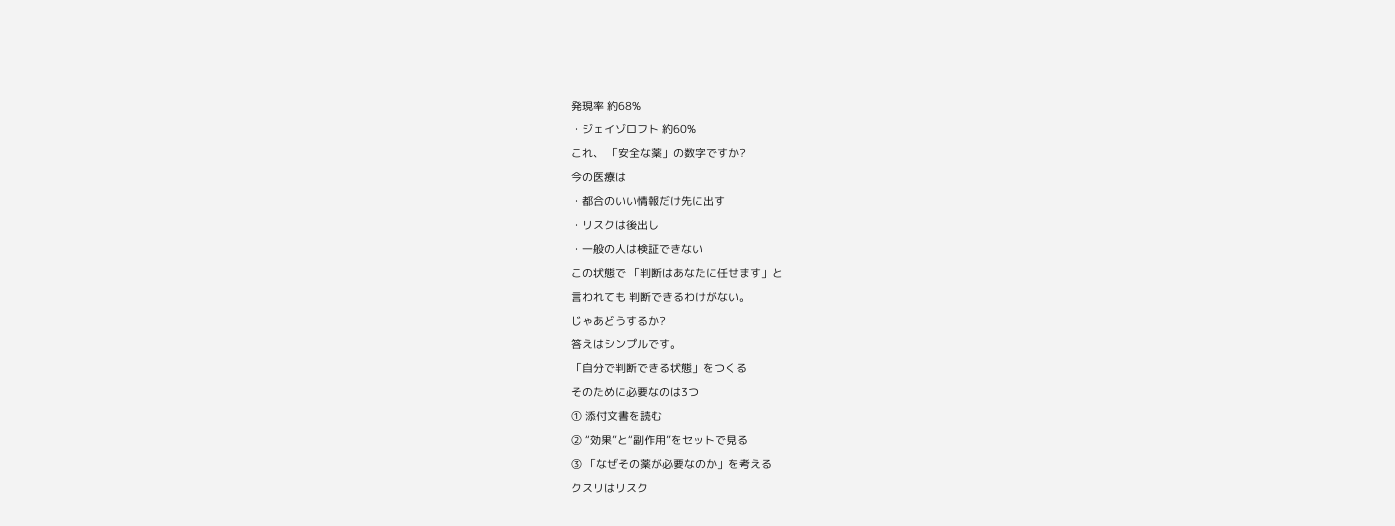発現率 約68%
・ジェイゾロフト 約60%
これ、 「安全な薬」の数字ですか?
今の医療は
・都合のいい情報だけ先に出す
・リスクは後出し
・一般の人は検証できない
この状態で 「判断はあなたに任せます」と
言われても 判断できるわけがない。
じゃあどうするか?
答えはシンプルです。
「自分で判断できる状態」をつくる
そのために必要なのは3つ
① 添付文書を読む
② “効果”と“副作用”をセットで見る
③ 「なぜその薬が必要なのか」を考える
クスリはリスク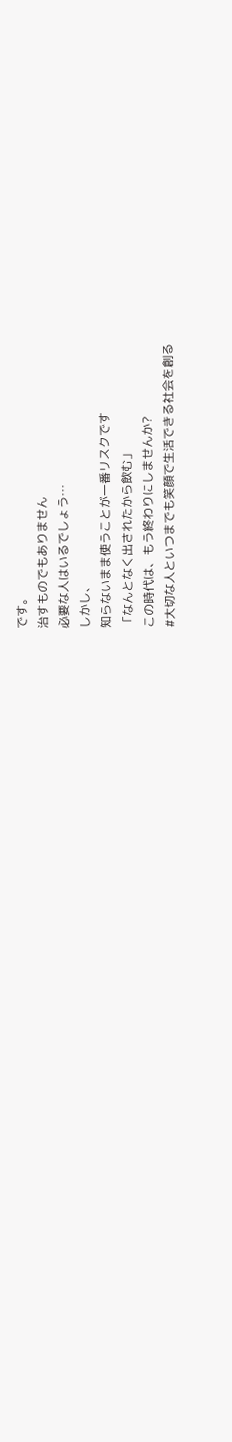です。
治すものでもありません
必要な人はいるでしょう…
しかし、
知らないまま使うことが一番リスクです
「なんとなく出されたから飲む」
この時代は、もう終わりにしませんか?
#大切な人といつまでも笑顔で生活できる社会を創る